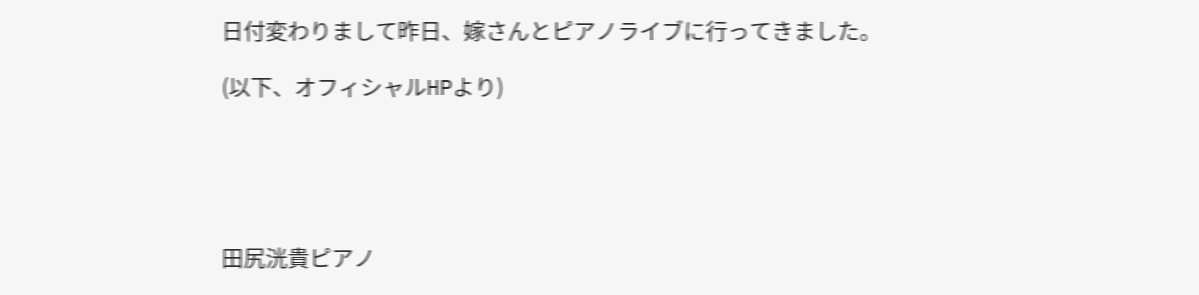日付変わりまして昨日、嫁さんとピアノライブに行ってきました。

(以下、オフィシャルHPより)





田尻洸貴ピアノ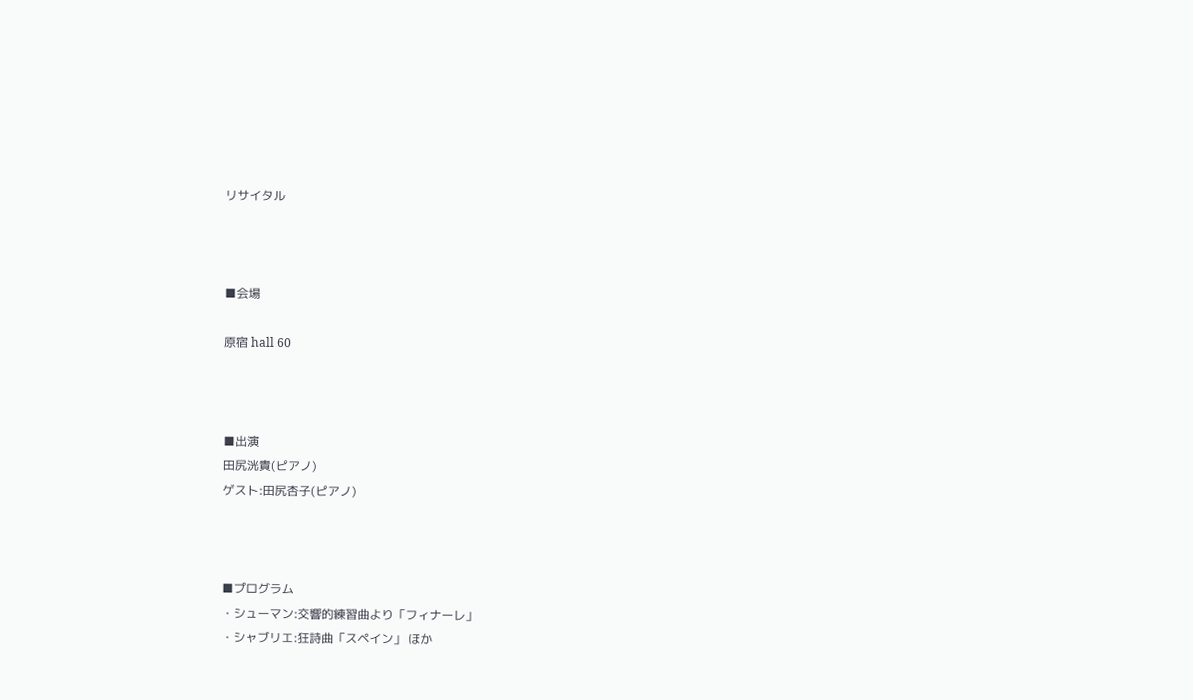リサイタル



■会場

原宿 hall 60



■出演
田尻洸貴(ピアノ)
ゲスト:田尻杏子(ピアノ)



■プログラム
・シューマン:交響的練習曲より「フィナーレ」
・シャブリエ:狂詩曲「スペイン」 ほか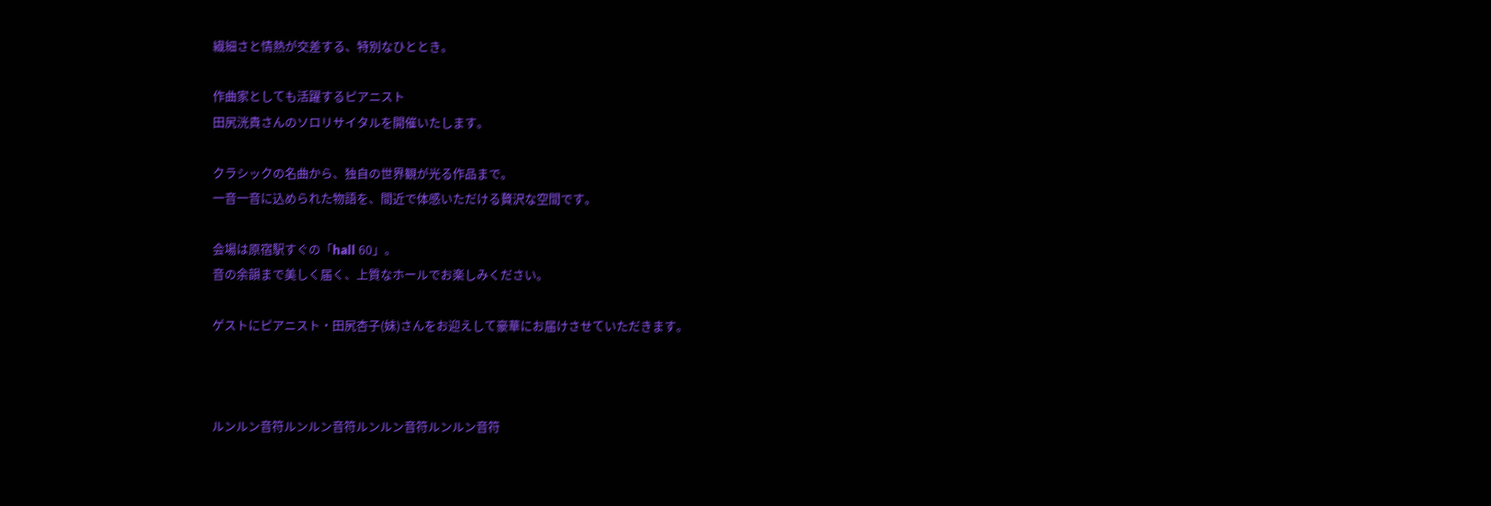繊細さと情熱が交差する、特別なひととき。

作曲家としても活躍するピアニスト
田尻洸貴さんのソロリサイタルを開催いたします。

クラシックの名曲から、独自の世界観が光る作品まで。
一音一音に込められた物語を、間近で体感いただける贅沢な空間です。

会場は原宿駅すぐの「hall 60」。
音の余韻まで美しく届く、上質なホールでお楽しみください。

ゲストにピアニスト・田尻杏子(妹)さんをお迎えして豪華にお届けさせていただきます。



ルンルン音符ルンルン音符ルンルン音符ルンルン音符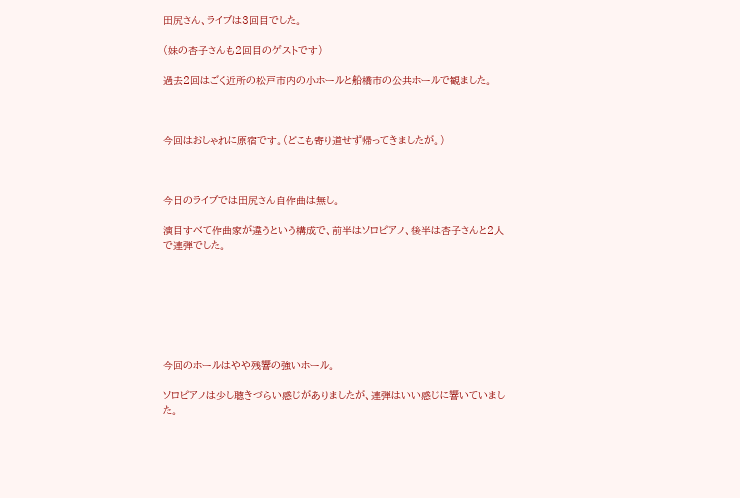田尻さん、ライブは3回目でした。

(妹の杏子さんも2回目のゲストです)

過去2回はごく近所の松戸市内の小ホールと船橋市の公共ホールで観ました。



今回はおしゃれに原宿です。(どこも寄り道せず帰ってきましたが。)



今日のライブでは田尻さん自作曲は無し。

演目すべて作曲家が違うという構成で、前半はソロピアノ、後半は杏子さんと2人で連弾でした。







今回のホールはやや残響の強いホール。

ソロピアノは少し聴きづらい感じがありましたが、連弾はいい感じに響いていました。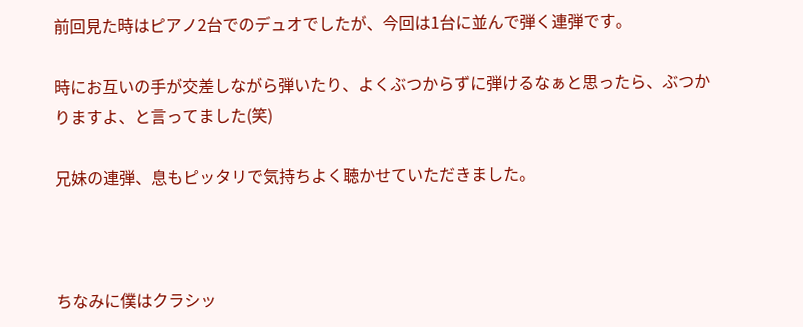前回見た時はピアノ2台でのデュオでしたが、今回は1台に並んで弾く連弾です。

時にお互いの手が交差しながら弾いたり、よくぶつからずに弾けるなぁと思ったら、ぶつかりますよ、と言ってました(笑)

兄妹の連弾、息もピッタリで気持ちよく聴かせていただきました。



ちなみに僕はクラシッ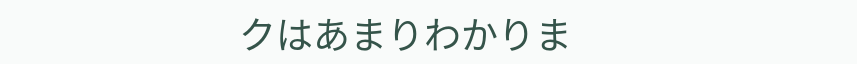クはあまりわかりま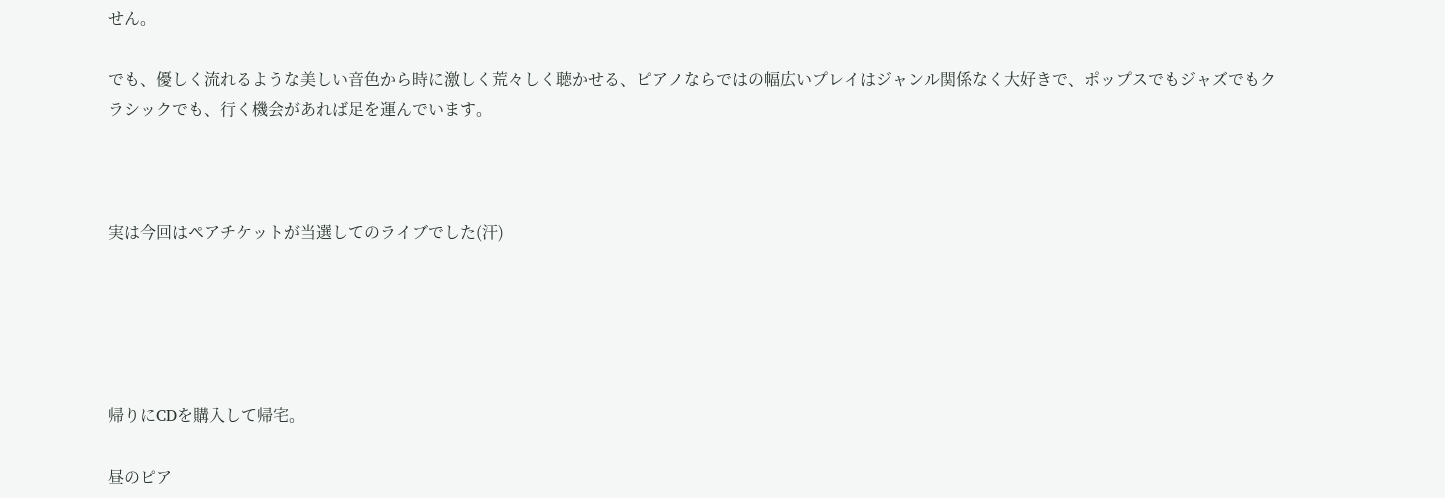せん。

でも、優しく流れるような美しい音色から時に激しく荒々しく聴かせる、ピアノならではの幅広いプレイはジャンル関係なく大好きで、ポップスでもジャズでもクラシックでも、行く機会があれば足を運んでいます。



実は今回はペアチケットが当選してのライブでした(汗)





帰りにCDを購入して帰宅。

昼のピア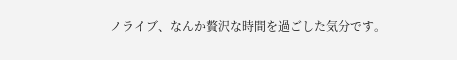ノライブ、なんか贅沢な時間を過ごした気分です。